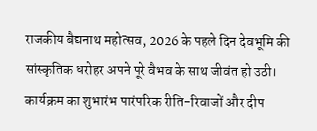राजकीय बैद्यनाथ महोत्सव, 2026 के पहले दिन देवभूमि की सांस्कृतिक धरोहर अपने पूरे वैभव के साथ जीवंत हो उठी। कार्यक्रम का शुभारंभ पारंपरिक रीति-रिवाजों और दीप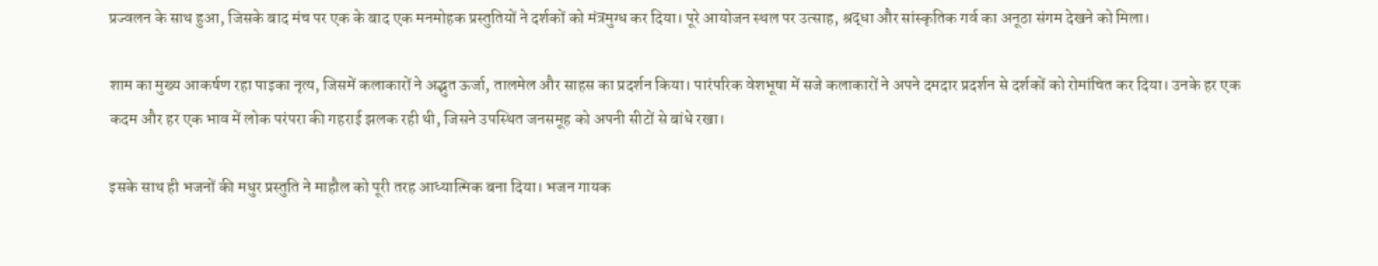प्रज्वलन के साथ हुआ, जिसके बाद मंच पर एक के बाद एक मनमोहक प्रस्तुतियों ने दर्शकों को मंत्रमुग्ध कर दिया। पूरे आयोजन स्थल पर उत्साह, श्रद्धा और सांस्कृतिक गर्व का अनूठा संगम देखने को मिला।

शाम का मुख्य आकर्षण रहा पाइका नृत्य, जिसमें कलाकारों ने अद्भुत ऊर्जा, तालमेल और साहस का प्रदर्शन किया। पारंपरिक वेशभूषा में सजे कलाकारों ने अपने दमदार प्रदर्शन से दर्शकों को रोमांचित कर दिया। उनके हर एक कदम और हर एक भाव में लोक परंपरा की गहराई झलक रही थी, जिसने उपस्थित जनसमूह को अपनी सीटों से बांधे रखा।

इसके साथ ही भजनों की मधुर प्रस्तुति ने माहौल को पूरी तरह आध्यात्मिक बना दिया। भजन गायक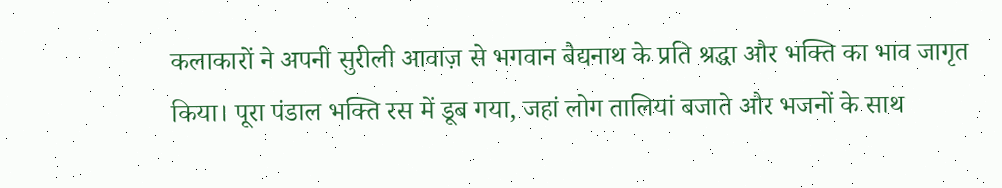कलाकारों ने अपनी सुरीली आवाज़ से भगवान बैद्यनाथ के प्रति श्रद्धा और भक्ति का भाव जागृत किया। पूरा पंडाल भक्ति रस में डूब गया, जहां लोग तालियां बजाते और भजनों के साथ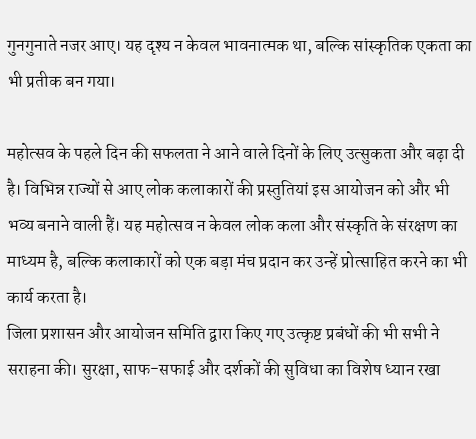गुनगुनाते नजर आए। यह दृश्य न केवल भावनात्मक था, बल्कि सांस्कृतिक एकता का भी प्रतीक बन गया।

महोत्सव के पहले दिन की सफलता ने आने वाले दिनों के लिए उत्सुकता और बढ़ा दी है। विभिन्न राज्यों से आए लोक कलाकारों की प्रस्तुतियां इस आयोजन को और भी भव्य बनाने वाली हैं। यह महोत्सव न केवल लोक कला और संस्कृति के संरक्षण का माध्यम है, बल्कि कलाकारों को एक बड़ा मंच प्रदान कर उन्हें प्रोत्साहित करने का भी कार्य करता है।
जिला प्रशासन और आयोजन समिति द्वारा किए गए उत्कृष्ट प्रबंधों की भी सभी ने सराहना की। सुरक्षा, साफ-सफाई और दर्शकों की सुविधा का विशेष ध्यान रखा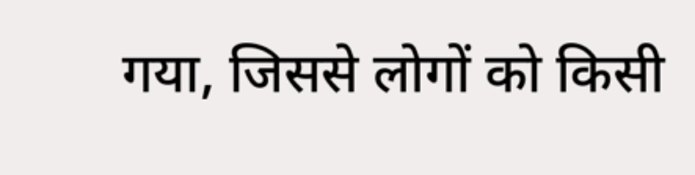गया, जिससे लोगों को किसी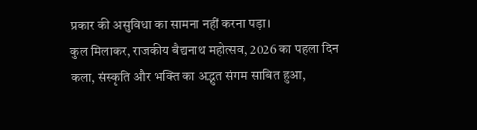प्रकार की असुविधा का सामना नहीं करना पड़ा।
कुल मिलाकर, राजकीय बैद्यनाथ महोत्सव, 2026 का पहला दिन कला, संस्कृति और भक्ति का अद्भुत संगम साबित हुआ,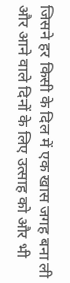जिसने हर किसी के दिल में एक खास जगह बना ली और आने वाले दिनों के लिए उत्साह को और भी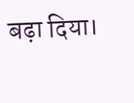बढ़ा दिया।